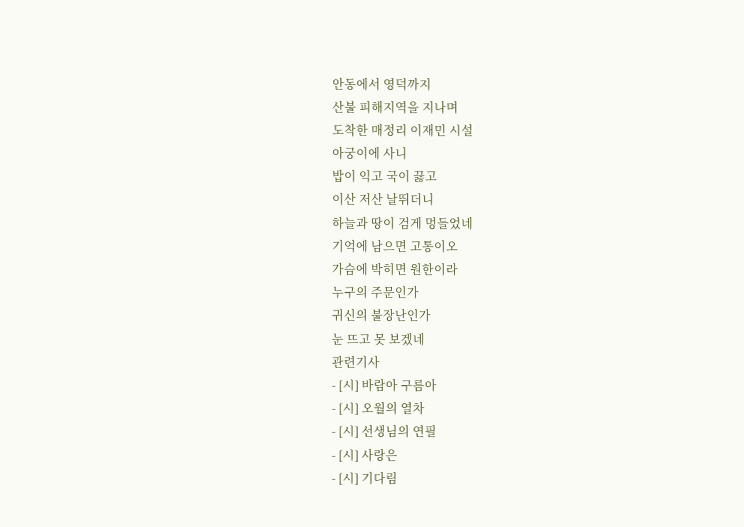안동에서 영덕까지
산불 피해지역을 지나며
도착한 매정리 이재민 시설
아궁이에 사니
밥이 익고 국이 끓고
이산 저산 날뛰더니
하늘과 땅이 검게 멍들었네
기억에 남으면 고통이오
가슴에 박히면 원한이라
누구의 주문인가
귀신의 불장난인가
눈 뜨고 못 보겠네
관련기사
- [시] 바람아 구름아
- [시] 오월의 열차
- [시] 선생님의 연필
- [시] 사랑은
- [시] 기다림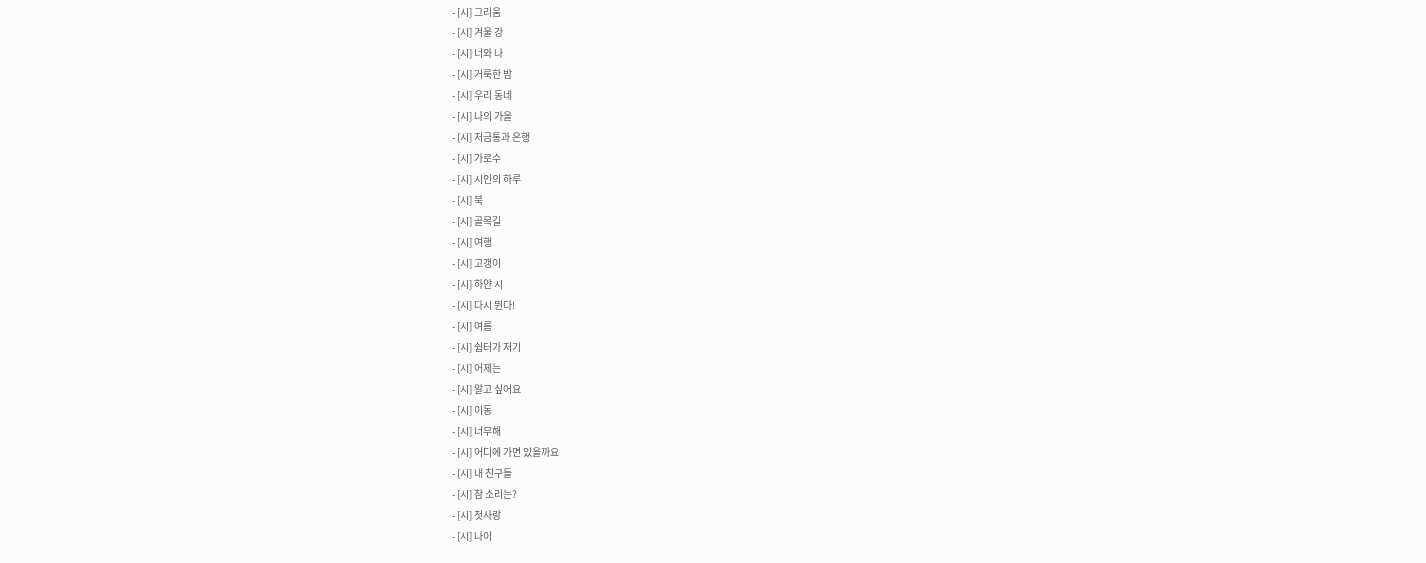- [시] 그리움
- [시] 겨울 강
- [시] 너와 나
- [시] 거룩한 밤
- [시] 우리 동네
- [시] 나의 가을
- [시] 저금통과 은행
- [시] 가로수
- [시] 시인의 하루
- [시] 북
- [시] 골목길
- [시] 여행
- [시] 고갱이
- [시] 하얀 시
- [시] 다시 뛴다!
- [시] 여름
- [시] 쉼터가 저기
- [시] 어제는
- [시] 알고 싶어요
- [시] 이동
- [시] 너무해
- [시] 어디에 가면 있을까요
- [시] 내 친구들
- [시] 참 소리는?
- [시] 첫사랑
- [시] 나이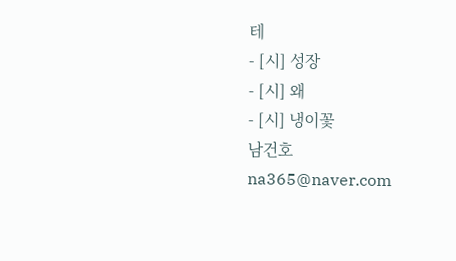테
- [시] 성장
- [시] 왜
- [시] 냉이꽃
남건호
na365@naver.com